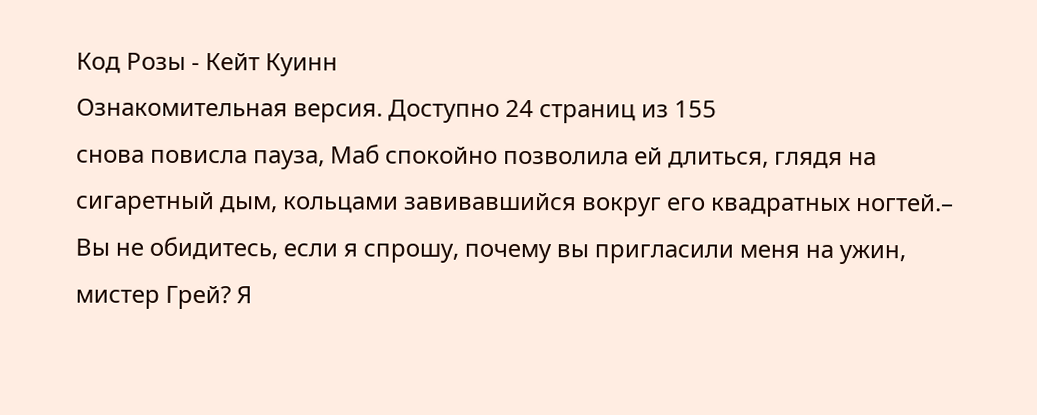Код Розы - Кейт Куинн
Ознакомительная версия. Доступно 24 страниц из 155
снова повисла пауза, Маб спокойно позволила ей длиться, глядя на сигаретный дым, кольцами завивавшийся вокруг его квадратных ногтей.– Вы не обидитесь, если я спрошу, почему вы пригласили меня на ужин, мистер Грей? Я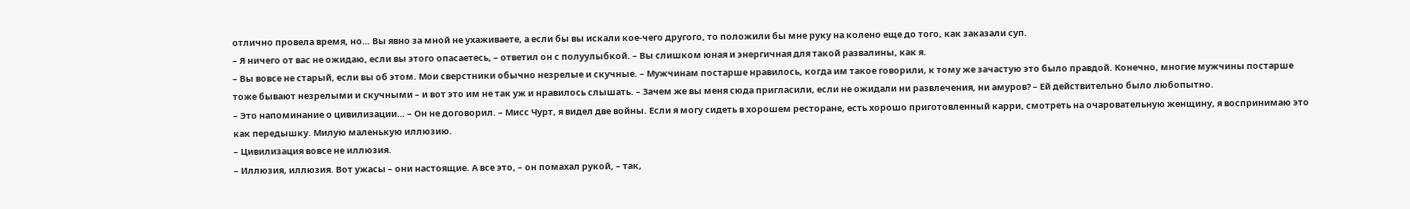отлично провела время, но… Вы явно за мной не ухаживаете, а если бы вы искали кое-чего другого, то положили бы мне руку на колено еще до того, как заказали суп.
– Я ничего от вас не ожидаю, если вы этого опасаетесь, – ответил он с полуулыбкой. – Вы слишком юная и энергичная для такой развалины, как я.
– Вы вовсе не старый, если вы об этом. Мои сверстники обычно незрелые и скучные. – Мужчинам постарше нравилось, когда им такое говорили, к тому же зачастую это было правдой. Конечно, многие мужчины постарше тоже бывают незрелыми и скучными – и вот это им не так уж и нравилось слышать. – Зачем же вы меня сюда пригласили, если не ожидали ни развлечения, ни амуров? – Ей действительно было любопытно.
– Это напоминание о цивилизации… – Он не договорил. – Мисс Чурт, я видел две войны. Если я могу сидеть в хорошем ресторане, есть хорошо приготовленный карри, смотреть на очаровательную женщину, я воспринимаю это как передышку. Милую маленькую иллюзию.
– Цивилизация вовсе не иллюзия.
– Иллюзия, иллюзия. Вот ужасы – они настоящие. А все это, – он помахал рукой, – так,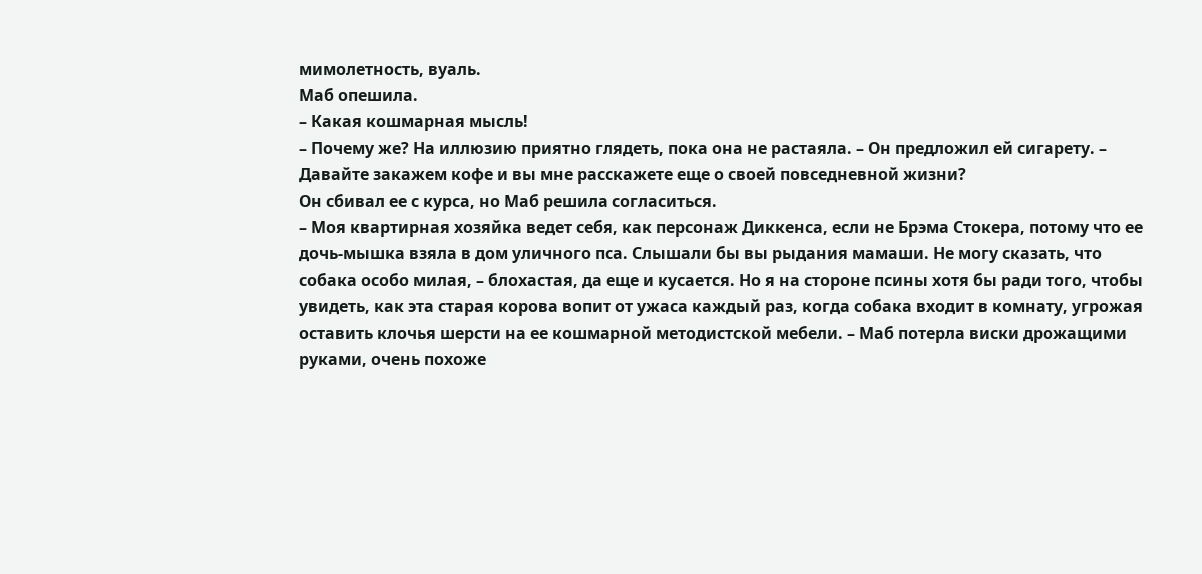мимолетность, вуаль.
Маб опешила.
– Какая кошмарная мысль!
– Почему же? На иллюзию приятно глядеть, пока она не растаяла. – Он предложил ей сигарету. – Давайте закажем кофе и вы мне расскажете еще о своей повседневной жизни?
Он сбивал ее с курса, но Маб решила согласиться.
– Моя квартирная хозяйка ведет себя, как персонаж Диккенса, если не Брэма Стокера, потому что ее дочь-мышка взяла в дом уличного пса. Слышали бы вы рыдания мамаши. Не могу сказать, что собака особо милая, – блохастая, да еще и кусается. Но я на стороне псины хотя бы ради того, чтобы увидеть, как эта старая корова вопит от ужаса каждый раз, когда собака входит в комнату, угрожая оставить клочья шерсти на ее кошмарной методистской мебели. – Маб потерла виски дрожащими руками, очень похоже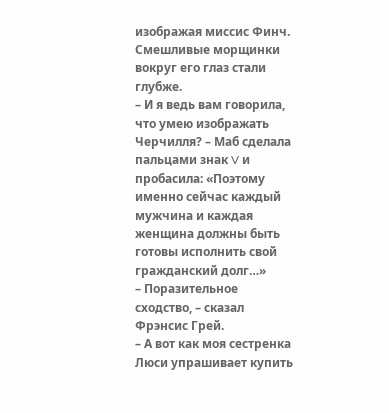изображая миссис Финч.
Смешливые морщинки вокруг его глаз стали глубже.
– И я ведь вам говорила, что умею изображать Черчилля? – Маб сделала пальцами знак V и пробасила: «Поэтому именно сейчас каждый мужчина и каждая женщина должны быть готовы исполнить свой гражданский долг…»
– Поразительное сходство, – сказал Фрэнсис Грей.
– А вот как моя сестренка Люси упрашивает купить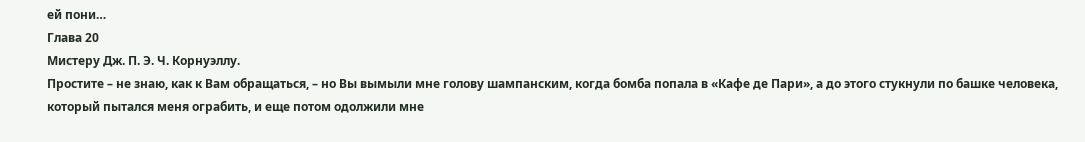ей пони…
Глава 20
Мистеру Дж. П. Э. Ч. Корнуэллу.
Простите – не знаю, как к Вам обращаться, – но Вы вымыли мне голову шампанским, когда бомба попала в «Кафе де Пари», а до этого стукнули по башке человека, который пытался меня ограбить, и еще потом одолжили мне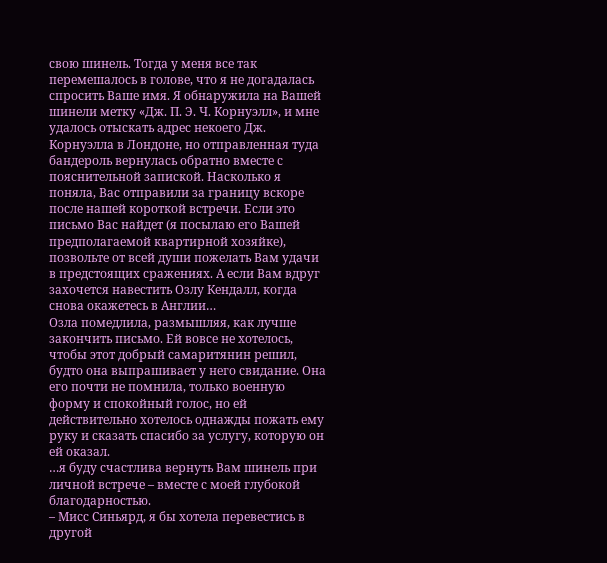свою шинель. Тогда у меня все так перемешалось в голове, что я не догадалась спросить Ваше имя. Я обнаружила на Вашей шинели метку «Дж. П. Э. Ч. Корнуэлл», и мне удалось отыскать адрес некоего Дж. Корнуэлла в Лондоне, но отправленная туда бандероль вернулась обратно вместе с пояснительной запиской. Насколько я поняла, Вас отправили за границу вскоре после нашей короткой встречи. Если это письмо Вас найдет (я посылаю его Вашей предполагаемой квартирной хозяйке), позвольте от всей души пожелать Вам удачи в предстоящих сражениях. А если Вам вдруг захочется навестить Озлу Кендалл, когда снова окажетесь в Англии…
Озла помедлила, размышляя, как лучше закончить письмо. Ей вовсе не хотелось, чтобы этот добрый самаритянин решил, будто она выпрашивает у него свидание. Она его почти не помнила, только военную форму и спокойный голос, но ей действительно хотелось однажды пожать ему руку и сказать спасибо за услугу, которую он ей оказал.
…я буду счастлива вернуть Вам шинель при личной встрече – вместе с моей глубокой благодарностью.
– Мисс Синьярд, я бы хотела перевестись в другой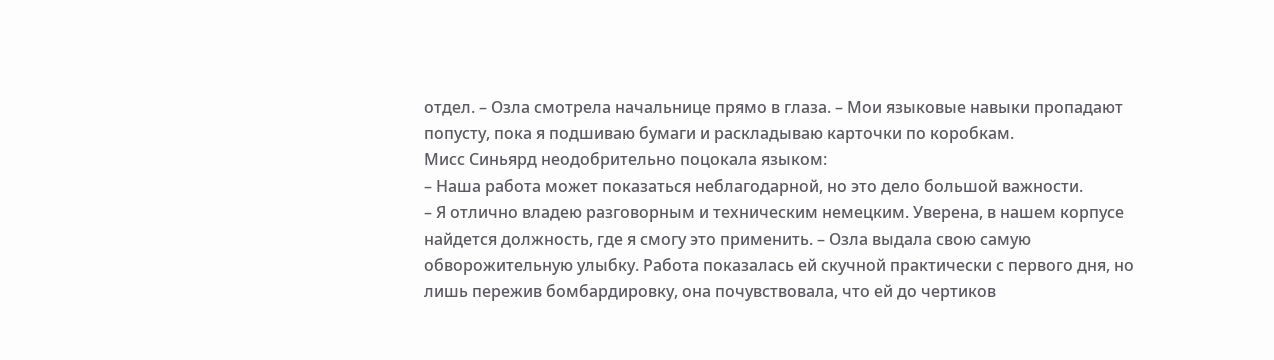отдел. – Озла смотрела начальнице прямо в глаза. – Мои языковые навыки пропадают попусту, пока я подшиваю бумаги и раскладываю карточки по коробкам.
Мисс Синьярд неодобрительно поцокала языком:
– Наша работа может показаться неблагодарной, но это дело большой важности.
– Я отлично владею разговорным и техническим немецким. Уверена, в нашем корпусе найдется должность, где я смогу это применить. – Озла выдала свою самую обворожительную улыбку. Работа показалась ей скучной практически с первого дня, но лишь пережив бомбардировку, она почувствовала, что ей до чертиков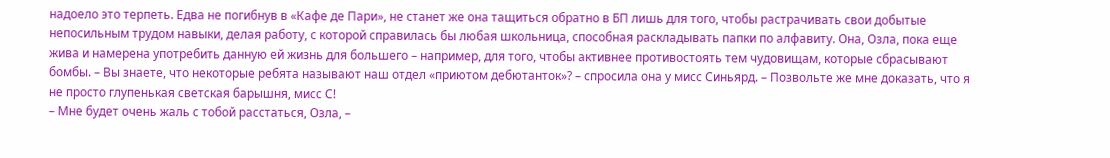надоело это терпеть. Едва не погибнув в «Кафе де Пари», не станет же она тащиться обратно в БП лишь для того, чтобы растрачивать свои добытые непосильным трудом навыки, делая работу, с которой справилась бы любая школьница, способная раскладывать папки по алфавиту. Она, Озла, пока еще жива и намерена употребить данную ей жизнь для большего – например, для того, чтобы активнее противостоять тем чудовищам, которые сбрасывают бомбы. – Вы знаете, что некоторые ребята называют наш отдел «приютом дебютанток»? – спросила она у мисс Синьярд. – Позвольте же мне доказать, что я не просто глупенькая светская барышня, мисс С!
– Мне будет очень жаль с тобой расстаться, Озла, –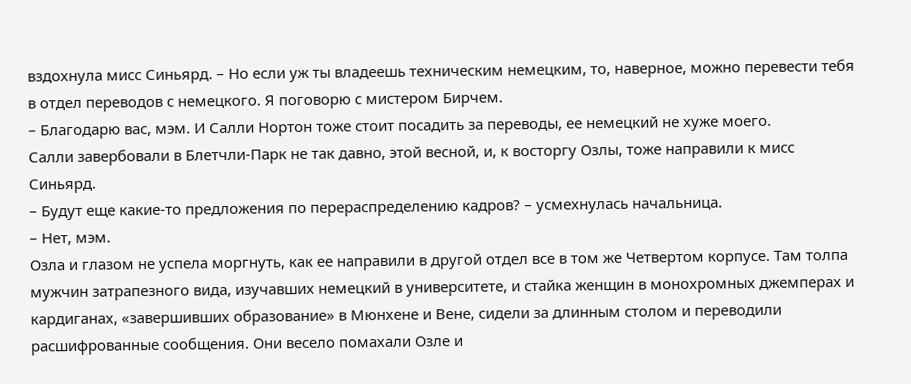вздохнула мисс Синьярд. – Но если уж ты владеешь техническим немецким, то, наверное, можно перевести тебя в отдел переводов с немецкого. Я поговорю с мистером Бирчем.
– Благодарю вас, мэм. И Салли Нортон тоже стоит посадить за переводы, ее немецкий не хуже моего.
Салли завербовали в Блетчли-Парк не так давно, этой весной, и, к восторгу Озлы, тоже направили к мисс Синьярд.
– Будут еще какие-то предложения по перераспределению кадров? – усмехнулась начальница.
– Нет, мэм.
Озла и глазом не успела моргнуть, как ее направили в другой отдел все в том же Четвертом корпусе. Там толпа мужчин затрапезного вида, изучавших немецкий в университете, и стайка женщин в монохромных джемперах и кардиганах, «завершивших образование» в Мюнхене и Вене, сидели за длинным столом и переводили расшифрованные сообщения. Они весело помахали Озле и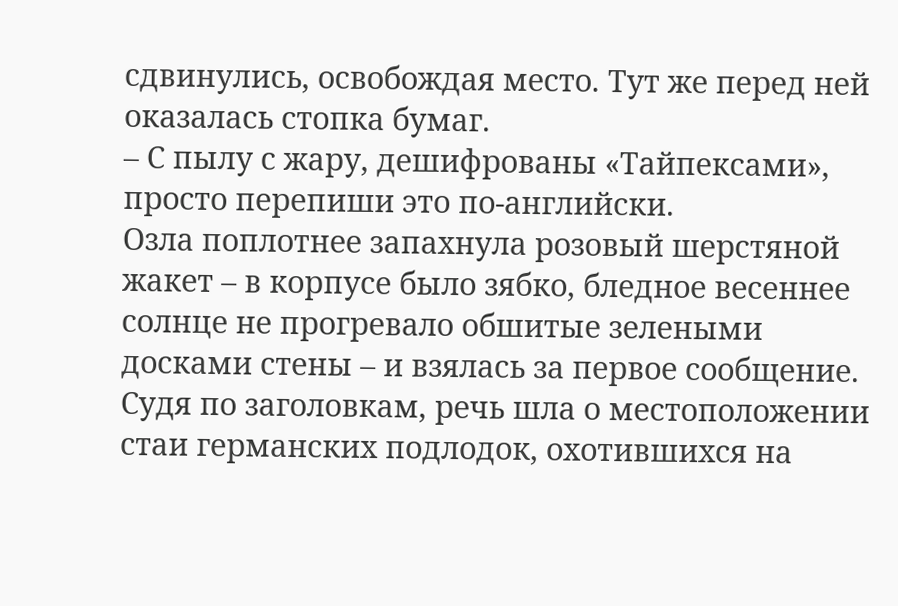сдвинулись, освобождая место. Тут же перед ней оказалась стопка бумаг.
– С пылу с жару, дешифрованы «Тайпексами», просто перепиши это по-английски.
Озла поплотнее запахнула розовый шерстяной жакет – в корпусе было зябко, бледное весеннее солнце не прогревало обшитые зелеными досками стены – и взялась за первое сообщение. Судя по заголовкам, речь шла о местоположении стаи германских подлодок, охотившихся на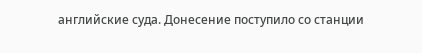английские суда. Донесение поступило со станции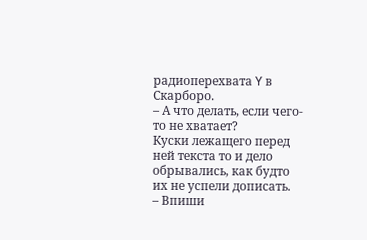радиоперехвата Y в Скарборо.
– А что делать, если чего-то не хватает?
Куски лежащего перед ней текста то и дело обрывались, как будто их не успели дописать.
– Впиши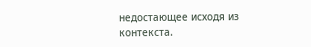недостающее исходя из контекста.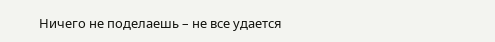Ничего не поделаешь – не все удается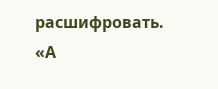расшифровать.
«А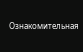Ознакомительная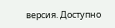версия. Доступно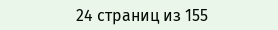24 страниц из 155